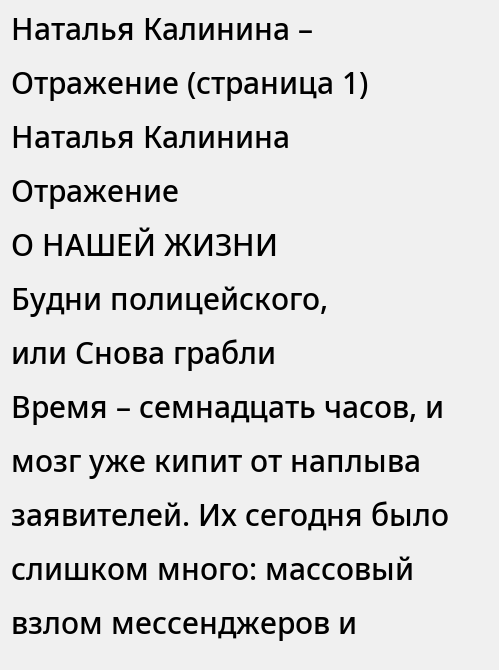Наталья Калинина – Отражение (страница 1)
Наталья Калинина
Отражение
О НАШЕЙ ЖИЗНИ
Будни полицейского,
или Снова грабли
Время – семнадцать часов, и мозг уже кипит от наплыва заявителей. Их сегодня было слишком много: массовый взлом мессенджеров и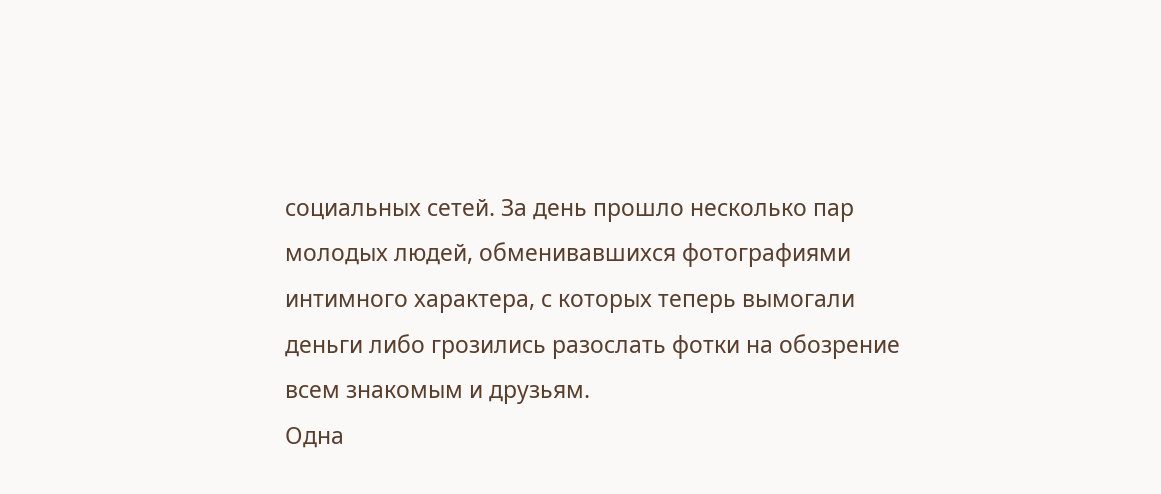социальных сетей. За день прошло несколько пар молодых людей, обменивавшихся фотографиями интимного характера, с которых теперь вымогали деньги либо грозились разослать фотки на обозрение всем знакомым и друзьям.
Одна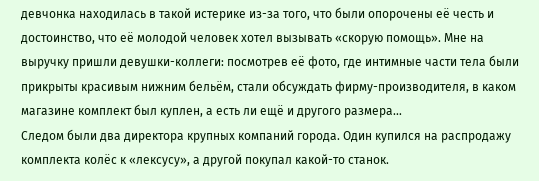девчонка находилась в такой истерике из-за того, что были опорочены её честь и достоинство, что её молодой человек хотел вызывать «скорую помощь». Мне на выручку пришли девушки-коллеги: посмотрев её фото, где интимные части тела были прикрыты красивым нижним бельём, стали обсуждать фирму-производителя, в каком магазине комплект был куплен, а есть ли ещё и другого размера…
Следом были два директора крупных компаний города. Один купился на распродажу комплекта колёс к «лексусу», а другой покупал какой-то станок.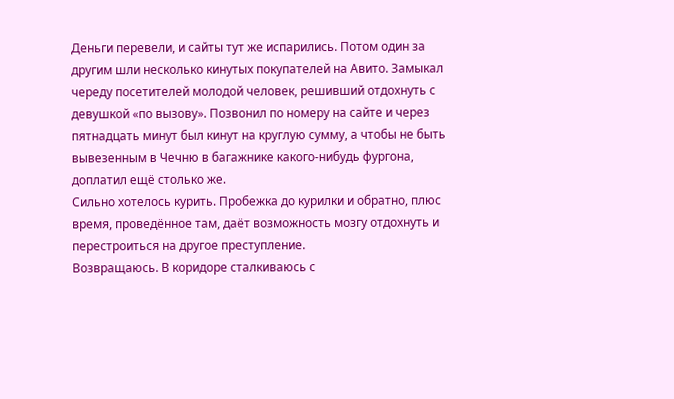Деньги перевели, и сайты тут же испарились. Потом один за другим шли несколько кинутых покупателей на Авито. Замыкал череду посетителей молодой человек, решивший отдохнуть с девушкой «по вызову». Позвонил по номеру на сайте и через пятнадцать минут был кинут на круглую сумму, а чтобы не быть вывезенным в Чечню в багажнике какого-нибудь фургона, доплатил ещё столько же.
Сильно хотелось курить. Пробежка до курилки и обратно, плюс время, проведённое там, даёт возможность мозгу отдохнуть и перестроиться на другое преступление.
Возвращаюсь. В коридоре сталкиваюсь с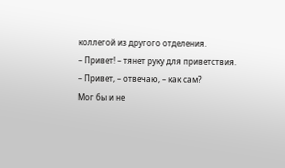коллегой из другого отделения.
– Привет! – тянет руку для приветствия.
– Привет, – отвечаю, – как сам?
Мог бы и не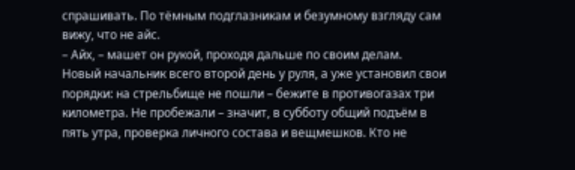спрашивать. По тёмным подглазникам и безумному взгляду сам вижу, что не айс.
– Айх, – машет он рукой, проходя дальше по своим делам.
Новый начальник всего второй день у руля, а уже установил свои порядки: на стрельбище не пошли – бежите в противогазах три километра. Не пробежали – значит, в субботу общий подъём в пять утра, проверка личного состава и вещмешков. Кто не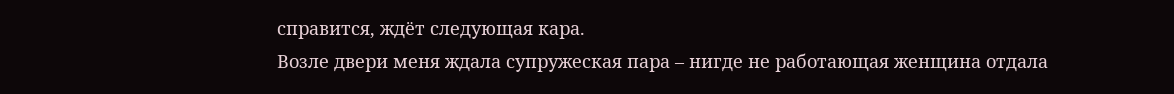справится, ждёт следующая кара.
Возле двери меня ждала супружеская пара – нигде не работающая женщина отдала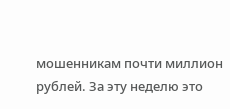мошенникам почти миллион рублей. За эту неделю это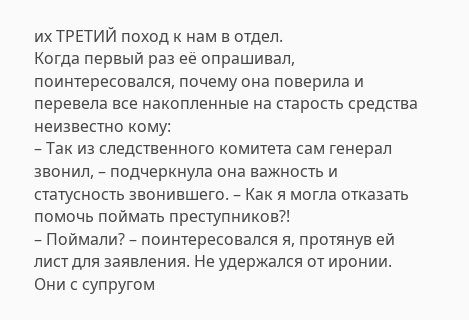их ТРЕТИЙ поход к нам в отдел.
Когда первый раз её опрашивал, поинтересовался, почему она поверила и перевела все накопленные на старость средства неизвестно кому:
– Так из следственного комитета сам генерал звонил, – подчеркнула она важность и статусность звонившего. – Как я могла отказать помочь поймать преступников?!
– Поймали? – поинтересовался я, протянув ей лист для заявления. Не удержался от иронии.
Они с супругом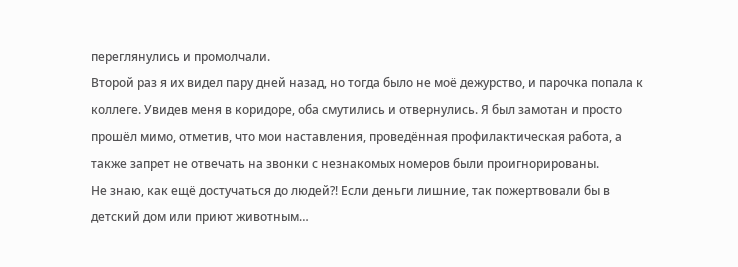переглянулись и промолчали.
Второй раз я их видел пару дней назад, но тогда было не моё дежурство, и парочка попала к коллеге. Увидев меня в коридоре, оба смутились и отвернулись. Я был замотан и просто прошёл мимо, отметив, что мои наставления, проведённая профилактическая работа, а также запрет не отвечать на звонки с незнакомых номеров были проигнорированы.
Не знаю, как ещё достучаться до людей?! Если деньги лишние, так пожертвовали бы в детский дом или приют животным…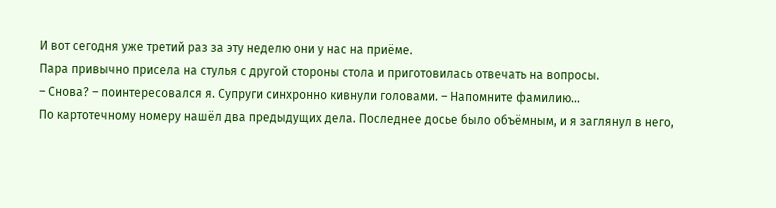И вот сегодня уже третий раз за эту неделю они у нас на приёме.
Пара привычно присела на стулья с другой стороны стола и приготовилась отвечать на вопросы.
– Снова? – поинтересовался я. Супруги синхронно кивнули головами. – Напомните фамилию…
По картотечному номеру нашёл два предыдущих дела. Последнее досье было объёмным, и я заглянул в него,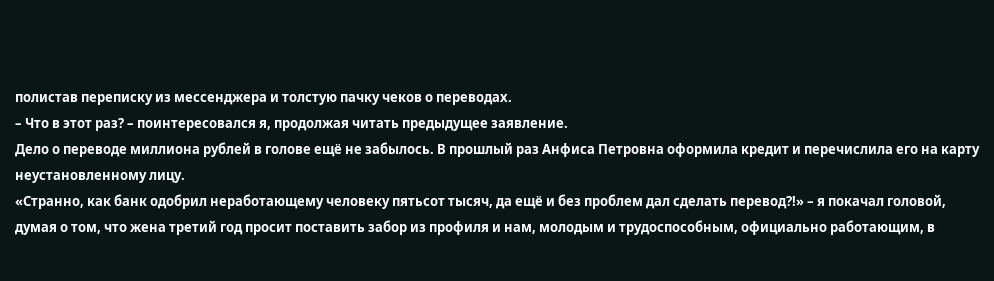полистав переписку из мессенджера и толстую пачку чеков о переводах.
– Что в этот раз? – поинтересовался я, продолжая читать предыдущее заявление.
Дело о переводе миллиона рублей в голове ещё не забылось. В прошлый раз Анфиса Петровна оформила кредит и перечислила его на карту неустановленному лицу.
«Странно, как банк одобрил неработающему человеку пятьсот тысяч, да ещё и без проблем дал сделать перевод?!» – я покачал головой, думая о том, что жена третий год просит поставить забор из профиля и нам, молодым и трудоспособным, официально работающим, в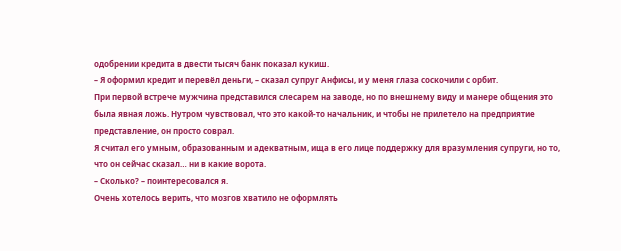одобрении кредита в двести тысяч банк показал кукиш.
– Я оформил кредит и перевёл деньги, – сказал супруг Анфисы, и у меня глаза соскочили с орбит.
При первой встрече мужчина представился слесарем на заводе, но по внешнему виду и манере общения это была явная ложь. Нутром чувствовал, что это какой-то начальник, и чтобы не прилетело на предприятие представление, он просто соврал.
Я считал его умным, образованным и адекватным, ища в его лице поддержку для вразумления супруги, но то, что он сейчас сказал… ни в какие ворота.
– Сколько? – поинтересовался я.
Очень хотелось верить, что мозгов хватило не оформлять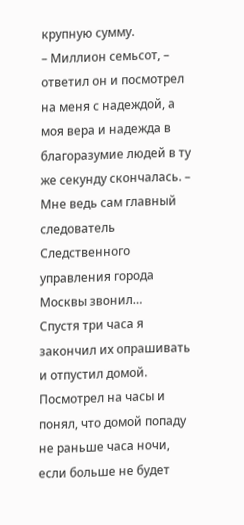крупную сумму.
– Миллион семьсот, – ответил он и посмотрел на меня с надеждой, а моя вера и надежда в благоразумие людей в ту же секунду скончалась. – Мне ведь сам главный следователь Следственного управления города Москвы звонил…
Спустя три часа я закончил их опрашивать и отпустил домой. Посмотрел на часы и понял, что домой попаду не раньше часа ночи, если больше не будет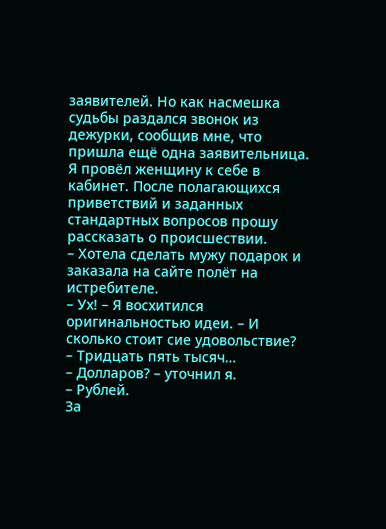заявителей. Но как насмешка судьбы раздался звонок из дежурки, сообщив мне, что пришла ещё одна заявительница.
Я провёл женщину к себе в кабинет. После полагающихся приветствий и заданных стандартных вопросов прошу рассказать о происшествии.
– Хотела сделать мужу подарок и заказала на сайте полёт на истребителе.
– Ух! – Я восхитился оригинальностью идеи. – И сколько стоит сие удовольствие?
– Тридцать пять тысяч…
– Долларов? – уточнил я.
– Рублей.
За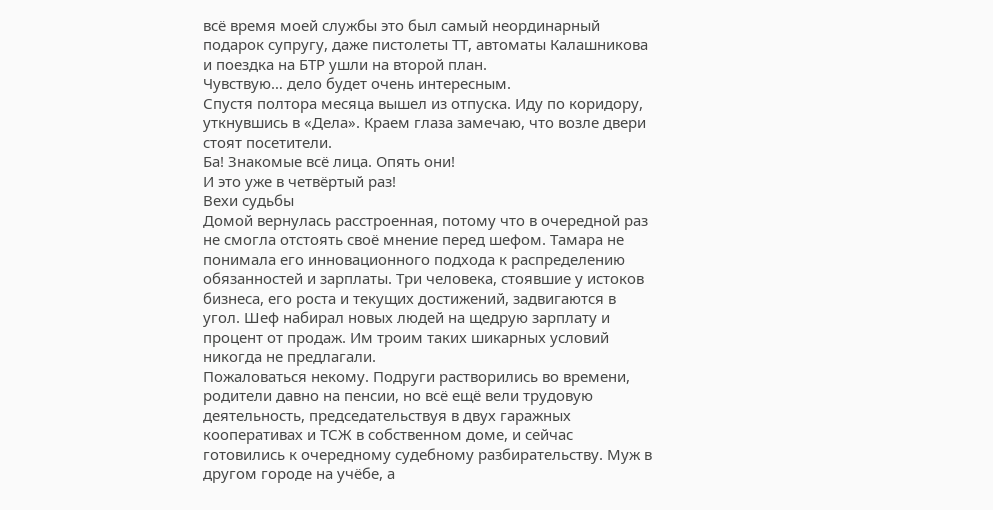всё время моей службы это был самый неординарный подарок супругу, даже пистолеты ТТ, автоматы Калашникова и поездка на БТР ушли на второй план.
Чувствую… дело будет очень интересным.
Спустя полтора месяца вышел из отпуска. Иду по коридору, уткнувшись в «Дела». Краем глаза замечаю, что возле двери стоят посетители.
Ба! Знакомые всё лица. Опять они!
И это уже в четвёртый раз!
Вехи судьбы
Домой вернулась расстроенная, потому что в очередной раз не смогла отстоять своё мнение перед шефом. Тамара не понимала его инновационного подхода к распределению обязанностей и зарплаты. Три человека, стоявшие у истоков бизнеса, его роста и текущих достижений, задвигаются в угол. Шеф набирал новых людей на щедрую зарплату и процент от продаж. Им троим таких шикарных условий никогда не предлагали.
Пожаловаться некому. Подруги растворились во времени, родители давно на пенсии, но всё ещё вели трудовую деятельность, председательствуя в двух гаражных кооперативах и ТСЖ в собственном доме, и сейчас готовились к очередному судебному разбирательству. Муж в другом городе на учёбе, а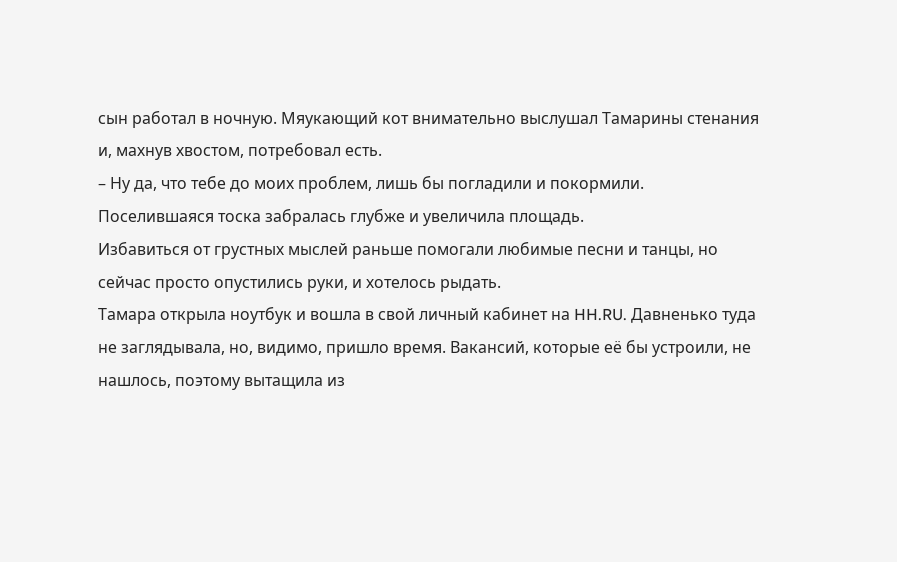сын работал в ночную. Мяукающий кот внимательно выслушал Тамарины стенания и, махнув хвостом, потребовал есть.
– Ну да, что тебе до моих проблем, лишь бы погладили и покормили.
Поселившаяся тоска забралась глубже и увеличила площадь.
Избавиться от грустных мыслей раньше помогали любимые песни и танцы, но сейчас просто опустились руки, и хотелось рыдать.
Тамара открыла ноутбук и вошла в свой личный кабинет на HH.RU. Давненько туда не заглядывала, но, видимо, пришло время. Вакансий, которые её бы устроили, не нашлось, поэтому вытащила из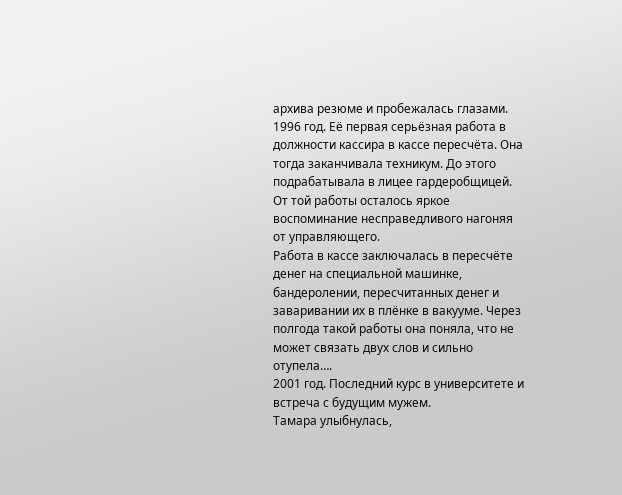архива резюме и пробежалась глазами.
1996 год. Её первая серьёзная работа в должности кассира в кассе пересчёта. Она тогда заканчивала техникум. До этого подрабатывала в лицее гардеробщицей. От той работы осталось яркое воспоминание несправедливого нагоняя от управляющего.
Работа в кассе заключалась в пересчёте денег на специальной машинке, бандеролении, пересчитанных денег и заваривании их в плёнке в вакууме. Через полгода такой работы она поняла, что не может связать двух слов и сильно отупела….
2001 год. Последний курс в университете и встреча с будущим мужем.
Тамара улыбнулась,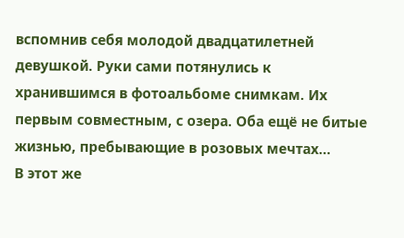вспомнив себя молодой двадцатилетней девушкой. Руки сами потянулись к хранившимся в фотоальбоме снимкам. Их первым совместным, с озера. Оба ещё не битые жизнью, пребывающие в розовых мечтах…
В этот же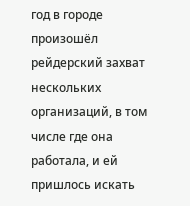год в городе произошёл рейдерский захват нескольких организаций, в том числе где она работала, и ей пришлось искать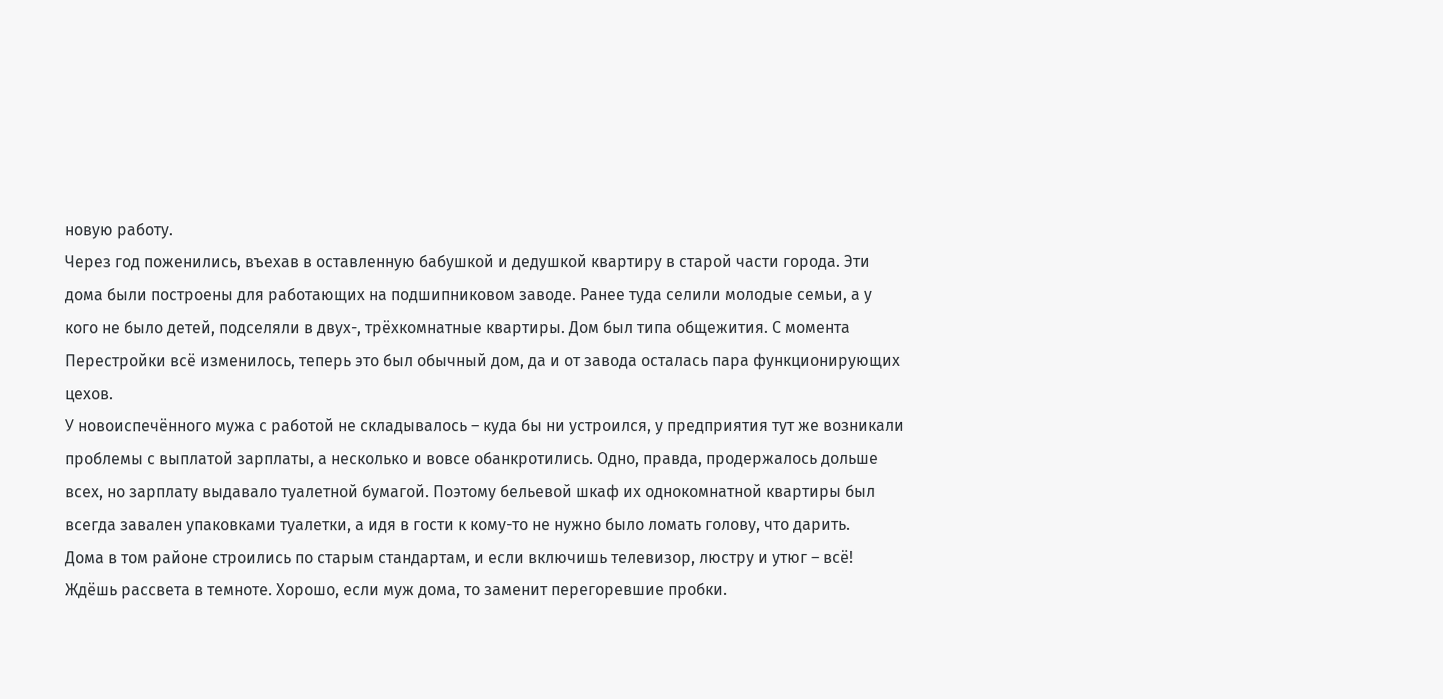новую работу.
Через год поженились, въехав в оставленную бабушкой и дедушкой квартиру в старой части города. Эти дома были построены для работающих на подшипниковом заводе. Ранее туда селили молодые семьи, а у кого не было детей, подселяли в двух-, трёхкомнатные квартиры. Дом был типа общежития. С момента Перестройки всё изменилось, теперь это был обычный дом, да и от завода осталась пара функционирующих цехов.
У новоиспечённого мужа с работой не складывалось – куда бы ни устроился, у предприятия тут же возникали проблемы с выплатой зарплаты, а несколько и вовсе обанкротились. Одно, правда, продержалось дольше всех, но зарплату выдавало туалетной бумагой. Поэтому бельевой шкаф их однокомнатной квартиры был всегда завален упаковками туалетки, а идя в гости к кому-то не нужно было ломать голову, что дарить.
Дома в том районе строились по старым стандартам, и если включишь телевизор, люстру и утюг – всё! Ждёшь рассвета в темноте. Хорошо, если муж дома, то заменит перегоревшие пробки.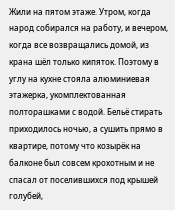Жили на пятом этаже. Утром, когда народ собирался на работу, и вечером, когда все возвращались домой, из крана шёл только кипяток. Поэтому в углу на кухне стояла алюминиевая этажерка, укомплектованная полторашками с водой. Бельё стирать приходилось ночью, а сушить прямо в квартире, потому что козырёк на балконе был совсем крохотным и не спасал от поселившихся под крышей голубей,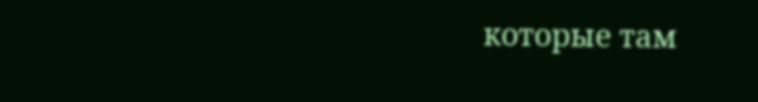которые там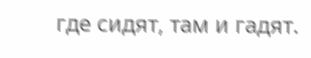где сидят, там и гадят.